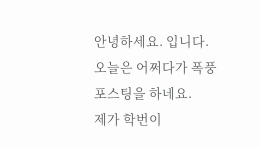안녕하세요. 입니다.
오늘은 어쩌다가 폭풍 포스팅을 하네요.
제가 학번이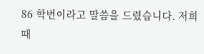86 학번이라고 말씀을 드렸습니다. 저희 때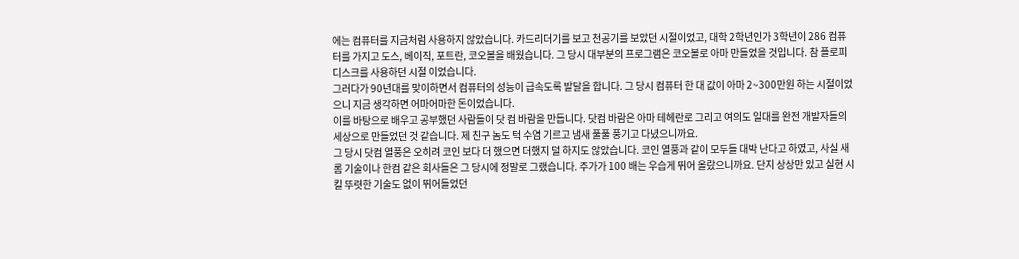에는 컴퓨터를 지금처럼 사용하지 않았습니다. 카드리더기를 보고 천공기를 보았던 시절이었고, 대학 2학년인가 3학년이 286 컴퓨터를 가지고 도스, 베이직, 포트란, 코오볼을 배웠습니다. 그 당시 대부분의 프로그램은 코오볼로 아마 만들었을 것입니다. 참 플로피 디스크를 사용하던 시절 이었습니다.
그러다가 90년대를 맞이하면서 컴퓨터의 성능이 급속도록 발달을 합니다. 그 당시 컴퓨터 한 대 값이 아마 2~300만원 하는 시절이었으니 지금 생각하면 어마어마한 돈이었습니다.
이를 바탕으로 배우고 공부했던 사람들이 닷 컴 바람을 만듭니다. 닷컴 바람은 아마 테헤란로 그리고 여의도 일대를 완전 개발자들의 세상으로 만들었던 것 같습니다. 제 친구 놈도 턱 수염 기르고 냄새 풀풀 풍기고 다녔으니까요.
그 당시 닷컴 열풍은 오히려 코인 보다 더 했으면 더했지 덜 하지도 않았습니다. 코인 열풍과 같이 모두들 대박 난다고 하였고, 사실 새롬 기술이나 한컴 같은 회사들은 그 당시에 정말로 그랬습니다. 주가가 100 배는 우습게 뛰어 올랐으니까요. 단지 상상만 있고 실현 시킬 뚜렷한 기술도 없이 뛰어들었던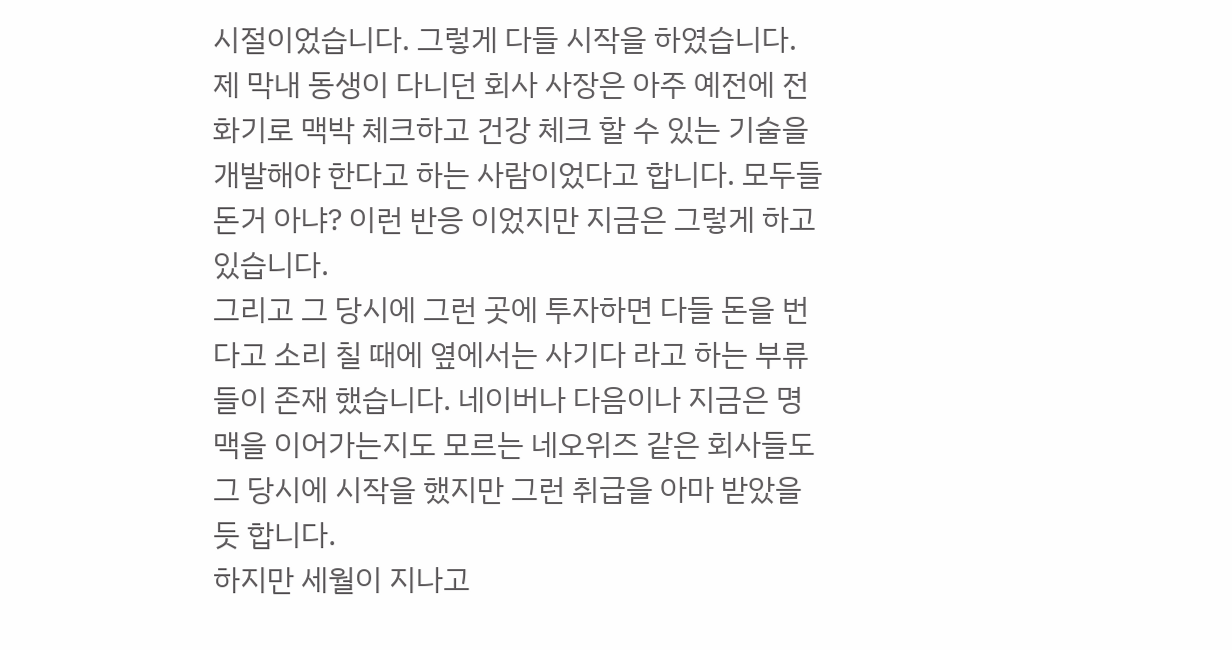시절이었습니다. 그렇게 다들 시작을 하였습니다.
제 막내 동생이 다니던 회사 사장은 아주 예전에 전화기로 맥박 체크하고 건강 체크 할 수 있는 기술을 개발해야 한다고 하는 사람이었다고 합니다. 모두들 돈거 아냐? 이런 반응 이었지만 지금은 그렇게 하고 있습니다.
그리고 그 당시에 그런 곳에 투자하면 다들 돈을 번다고 소리 칠 때에 옆에서는 사기다 라고 하는 부류들이 존재 했습니다. 네이버나 다음이나 지금은 명맥을 이어가는지도 모르는 네오위즈 같은 회사들도 그 당시에 시작을 했지만 그런 취급을 아마 받았을 듯 합니다.
하지만 세월이 지나고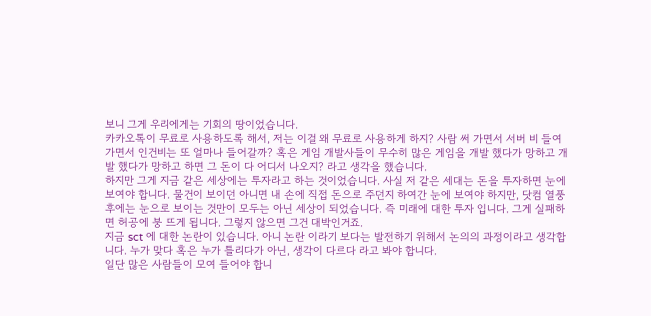보니 그게 우리에게는 기회의 땅이었습니다.
카카오톡이 무료로 사용하도록 해서, 저는 이걸 왜 무료로 사용하게 하지? 사람 써 가면서 서버 비 들여가면서 인건비는 또 얼마나 들어갈까? 혹은 게임 개발사들이 무수히 많은 게임을 개발 했다가 망하고 개발 했다가 망하고 하면 그 돈이 다 어디서 나오지? 라고 생각을 했습니다.
하지만 그게 지금 같은 세상에는 투자라고 하는 것이었습니다. 사실 저 같은 세대는 돈을 투자하면 눈에 보여야 합니다. 물건이 보이던 아니면 내 손에 직접 돈으로 주던지 하여간 눈에 보여야 하지만, 닷컴 열풍 후에는 눈으로 보이는 것만이 모두는 아닌 세상이 되었습니다. 즉 미래에 대한 투자 입니다. 그게 실패하면 허공에 붕 뜨게 됩니다. 그렇지 않으면 그건 대박인거죠.
지금 sct 에 대한 논란이 있습니다. 아니 논란 이라기 보다는 발전하기 위해서 논의의 과정이라고 생각합니다. 누가 맞다 혹은 누가 틀리다가 아닌, 생각이 다르다 라고 봐야 합니다.
일단 많은 사람들이 모여 들어야 합니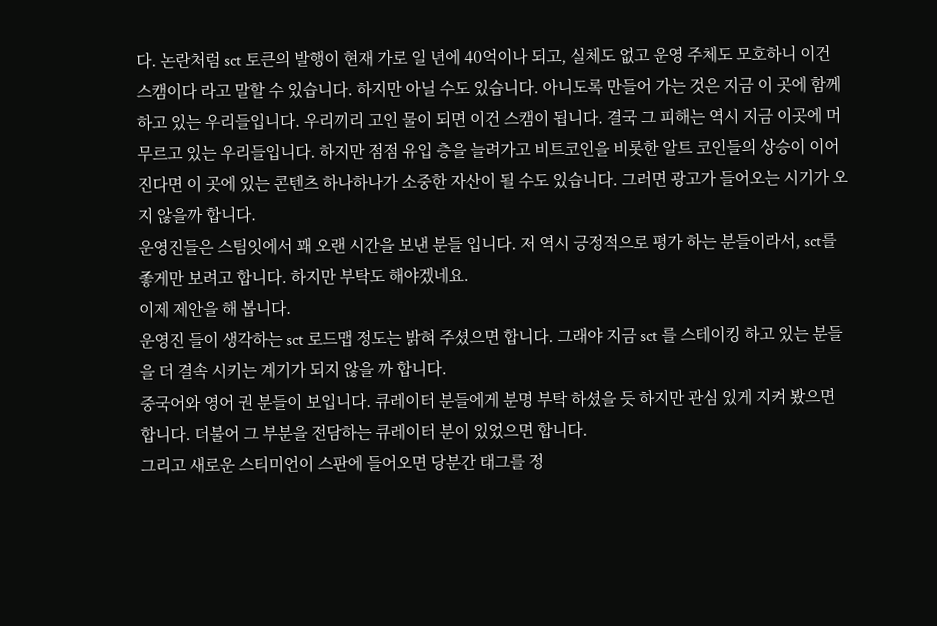다. 논란처럼 sct 토큰의 발행이 현재 가로 일 년에 40억이나 되고, 실체도 없고 운영 주체도 모호하니 이건 스캠이다 라고 말할 수 있습니다. 하지만 아닐 수도 있습니다. 아니도록 만들어 가는 것은 지금 이 곳에 함께 하고 있는 우리들입니다. 우리끼리 고인 물이 되면 이건 스캠이 됩니다. 결국 그 피해는 역시 지금 이곳에 머무르고 있는 우리들입니다. 하지만 점점 유입 층을 늘려가고 비트코인을 비롯한 알트 코인들의 상승이 이어진다면 이 곳에 있는 콘텐츠 하나하나가 소중한 자산이 될 수도 있습니다. 그러면 광고가 들어오는 시기가 오지 않을까 합니다.
운영진들은 스팀잇에서 꽤 오랜 시간을 보낸 분들 입니다. 저 역시 긍정적으로 평가 하는 분들이라서, sct를 좋게만 보려고 합니다. 하지만 부탁도 해야겠네요.
이제 제안을 해 봅니다.
운영진 들이 생각하는 sct 로드맵 정도는 밝혀 주셨으면 합니다. 그래야 지금 sct 를 스테이킹 하고 있는 분들을 더 결속 시키는 계기가 되지 않을 까 합니다.
중국어와 영어 권 분들이 보입니다. 큐레이터 분들에게 분명 부탁 하셨을 듯 하지만 관심 있게 지켜 봤으면 합니다. 더불어 그 부분을 전담하는 큐레이터 분이 있었으면 합니다.
그리고 새로운 스티미언이 스판에 들어오면 당분간 태그를 정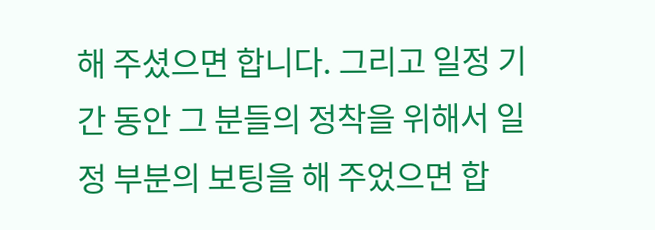해 주셨으면 합니다. 그리고 일정 기간 동안 그 분들의 정착을 위해서 일정 부분의 보팅을 해 주었으면 합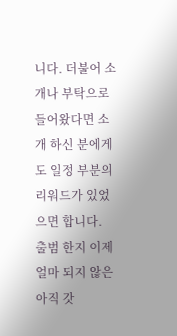니다. 더불어 소개나 부탁으로 들어왔다면 소개 하신 분에게도 일정 부분의 리워드가 있었으면 합니다.
출범 한지 이제 얼마 되지 않은 아직 갓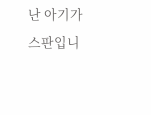난 아기가 스판입니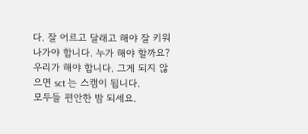다. 잘 어르고 달래고 해야 잘 키워 나가야 합니다. 누가 해야 할까요? 우리가 해야 합니다. 그게 되지 않으면 sct 는 스캠이 됩니다.
모두들 편안한 밤 되세요.